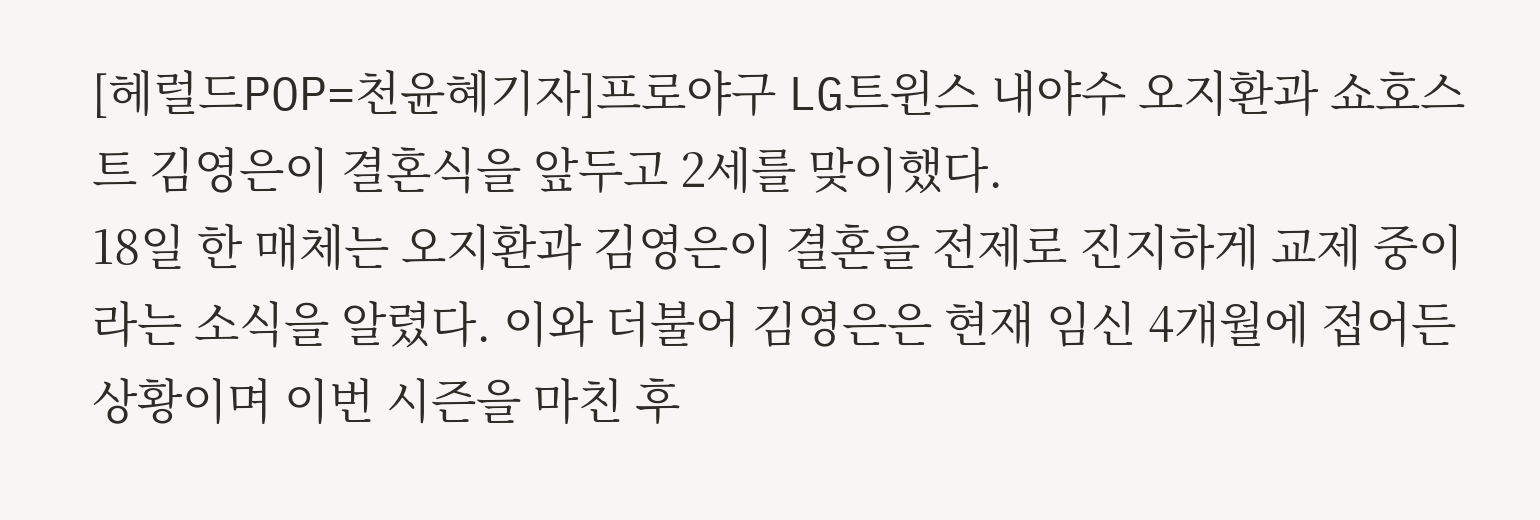[헤럴드POP=천윤혜기자]프로야구 LG트윈스 내야수 오지환과 쇼호스트 김영은이 결혼식을 앞두고 2세를 맞이했다.
18일 한 매체는 오지환과 김영은이 결혼을 전제로 진지하게 교제 중이라는 소식을 알렸다. 이와 더불어 김영은은 현재 임신 4개월에 접어든 상황이며 이번 시즌을 마친 후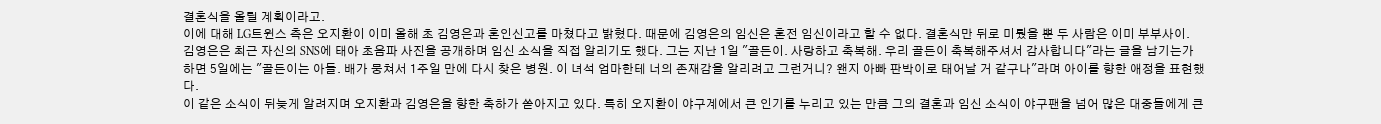결혼식을 올릴 계획이라고.
이에 대해 LG트윈스 측은 오지환이 이미 올해 초 김영은과 혼인신고를 마쳤다고 밝혔다. 때문에 김영은의 임신은 혼전 임신이라고 할 수 없다. 결혼식만 뒤로 미뤘을 뿐 두 사람은 이미 부부사이.
김영은은 최근 자신의 SNS에 태아 초음파 사진을 공개하며 임신 소식을 직접 알리기도 했다. 그는 지난 1일 "골든이. 사랑하고 축복해. 우리 골든이 축복해주셔서 감사합니다"라는 글을 남기는가 하면 5일에는 "골든이는 아들. 배가 뭉쳐서 1주일 만에 다시 찾은 병원. 이 녀석 엄마한테 너의 존재감을 알리려고 그런거니? 왠지 아빠 판박이로 태어날 거 같구나"라며 아이를 향한 애정을 표현했다.
이 같은 소식이 뒤늦게 알려지며 오지환과 김영은을 향한 축하가 쏟아지고 있다. 특히 오지환이 야구계에서 큰 인기를 누리고 있는 만큼 그의 결혼과 임신 소식이 야구팬을 넘어 많은 대중들에게 큰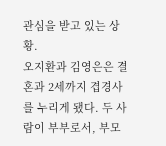관심을 받고 있는 상황.
오지환과 김영은은 결혼과 2세까지 겹경사를 누리게 됐다. 두 사람이 부부로서, 부모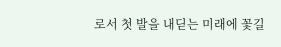로서 첫 발을 내딛는 미래에 꽃길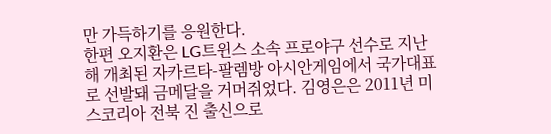만 가득하기를 응원한다.
한편 오지환은 LG트윈스 소속 프로야구 선수로 지난해 개최된 자카르타-팔렘방 아시안게임에서 국가대표로 선발돼 금메달을 거머쥐었다. 김영은은 2011년 미스코리아 전북 진 출신으로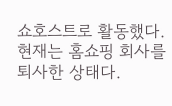쇼호스트로 활동했다. 현재는 홈쇼핑 회사를 퇴사한 상태다.